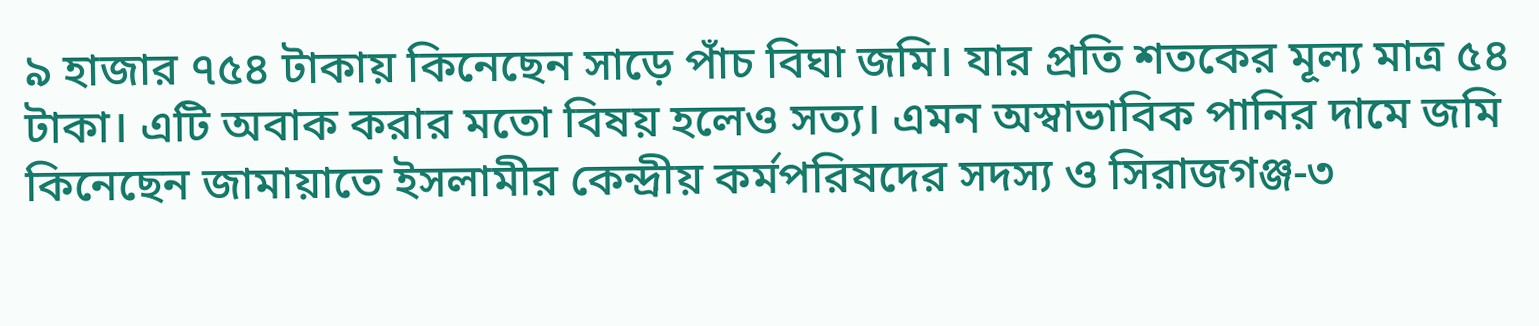৯ হাজার ৭৫৪ টাকায় কিনেছেন সাড়ে পাঁচ বিঘা জমি। যার প্রতি শতকের মূল্য মাত্র ৫৪ টাকা। এটি অবাক করার মতো বিষয় হলেও সত্য। এমন অস্বাভাবিক পানির দামে জমি কিনেছেন জামায়াতে ইসলামীর কেন্দ্রীয় কর্মপরিষদের সদস্য ও সিরাজগঞ্জ-৩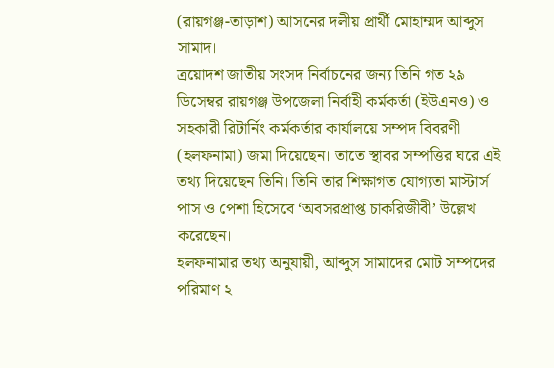(রায়গঞ্জ-তাড়াশ) আসনের দলীয় প্রার্থী মোহাম্মদ আব্দুস সামাদ।
ত্রয়োদশ জাতীয় সংসদ নির্বাচনের জন্য তিনি গত ২৯ ডিসেম্বর রায়গঞ্জ উপজেলা নির্বাহী কর্মকর্তা (ইউএনও) ও সহকারী রিটার্নিং কর্মকর্তার কার্যালয়ে সম্পদ বিবরণী (হলফনামা) জমা দিয়েছেন। তাতে স্থাবর সম্পত্তির ঘরে এই তথ্য দিয়েছেন তিনি। তিনি তার শিক্ষাগত যোগ্যতা মাস্টার্স পাস ও পেশা হিসেবে ‘অবসরপ্রাপ্ত চাকরিজীবী’ উল্লেখ করেছেন।
হলফনামার তথ্য অনুযায়ী, আব্দুস সামাদের মোট সম্পদের পরিমাণ ২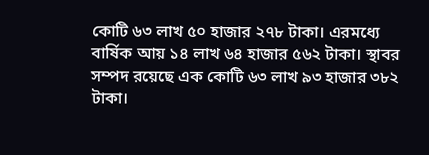কোটি ৬৩ লাখ ৫০ হাজার ২৭৮ টাকা। এরমধ্যে বার্ষিক আয় ১৪ লাখ ৬৪ হাজার ৫৬২ টাকা। স্থাবর সম্পদ রয়েছে এক কোটি ৬৩ লাখ ৯৩ হাজার ৩৮২ টাকা।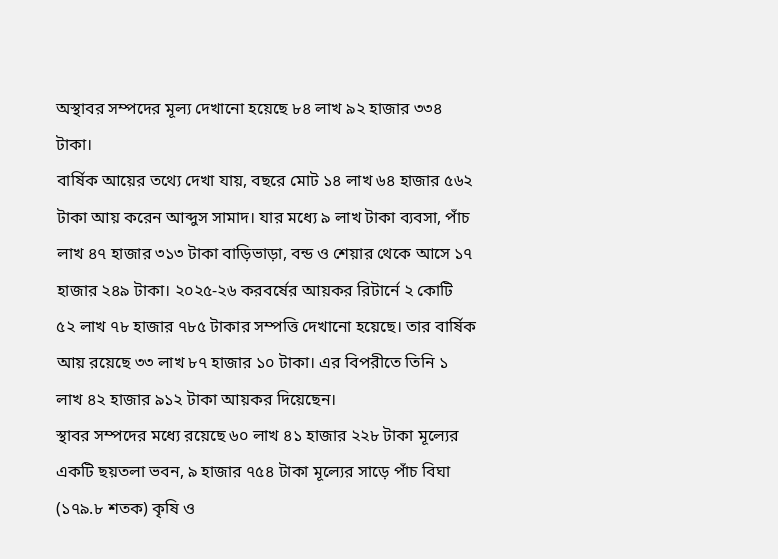অস্থাবর সম্পদের মূল্য দেখানো হয়েছে ৮৪ লাখ ৯২ হাজার ৩৩৪ টাকা।
বার্ষিক আয়ের তথ্যে দেখা যায়, বছরে মোট ১৪ লাখ ৬৪ হাজার ৫৬২ টাকা আয় করেন আব্দুস সামাদ। যার মধ্যে ৯ লাখ টাকা ব্যবসা, পাঁচ লাখ ৪৭ হাজার ৩১৩ টাকা বাড়িভাড়া, বন্ড ও শেয়ার থেকে আসে ১৭ হাজার ২৪৯ টাকা। ২০২৫-২৬ করবর্ষের আয়কর রিটার্নে ২ কোটি ৫২ লাখ ৭৮ হাজার ৭৮৫ টাকার সম্পত্তি দেখানো হয়েছে। তার বার্ষিক আয় রয়েছে ৩৩ লাখ ৮৭ হাজার ১০ টাকা। এর বিপরীতে তিনি ১ লাখ ৪২ হাজার ৯১২ টাকা আয়কর দিয়েছেন।
স্থাবর সম্পদের মধ্যে রয়েছে ৬০ লাখ ৪১ হাজার ২২৮ টাকা মূল্যের একটি ছয়তলা ভবন, ৯ হাজার ৭৫৪ টাকা মূল্যের সাড়ে পাঁচ বিঘা (১৭৯.৮ শতক) কৃষি ও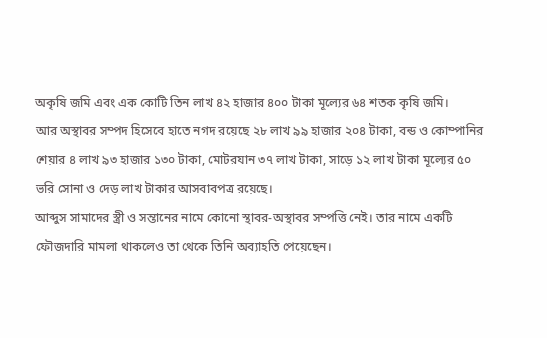অকৃষি জমি এবং এক কোটি তিন লাখ ৪২ হাজার ৪০০ টাকা মূল্যের ৬৪ শতক কৃষি জমি।
আর অস্থাবর সম্পদ হিসেবে হাতে নগদ রয়েছে ২৮ লাখ ৯৯ হাজার ২০৪ টাকা, বন্ড ও কোম্পানির শেয়ার ৪ লাখ ৯৩ হাজার ১৩০ টাকা, মোটরযান ৩৭ লাখ টাকা, সাড়ে ১২ লাখ টাকা মূল্যের ৫০ ভরি সোনা ও দেড় লাখ টাকার আসবাবপত্র রয়েছে।
আব্দুস সামাদের স্ত্রী ও সন্তানের নামে কোনো স্থাবর-অস্থাবর সম্পত্তি নেই। তার নামে একটি ফৌজদারি মামলা থাকলেও তা থেকে তিনি অব্যাহতি পেয়েছেন।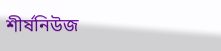শীর্ষনিউজ